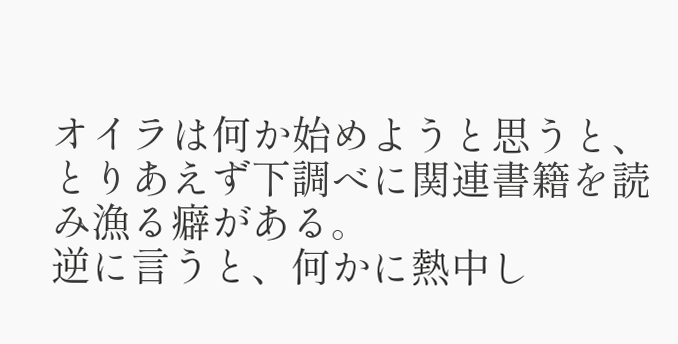オイラは何か始めようと思うと、とりあえず下調べに関連書籍を読み漁る癖がある。
逆に言うと、何かに熱中し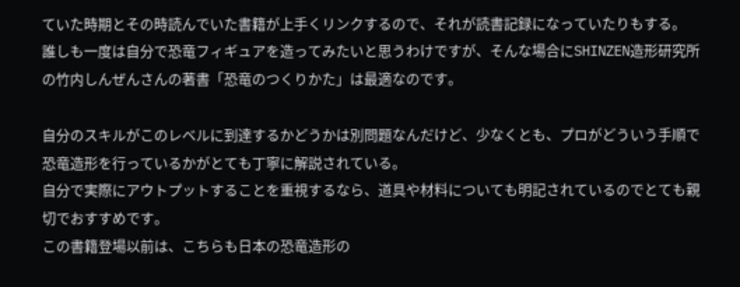ていた時期とその時読んでいた書籍が上手くリンクするので、それが読書記録になっていたりもする。
誰しも一度は自分で恐竜フィギュアを造ってみたいと思うわけですが、そんな場合にSHINZEN造形研究所の竹内しんぜんさんの著書「恐竜のつくりかた」は最適なのです。

自分のスキルがこのレベルに到達するかどうかは別問題なんだけど、少なくとも、プロがどういう手順で恐竜造形を行っているかがとても丁寧に解説されている。
自分で実際にアウトプットすることを重視するなら、道具や材料についても明記されているのでとても親切でおすすめです。
この書籍登場以前は、こちらも日本の恐竜造形の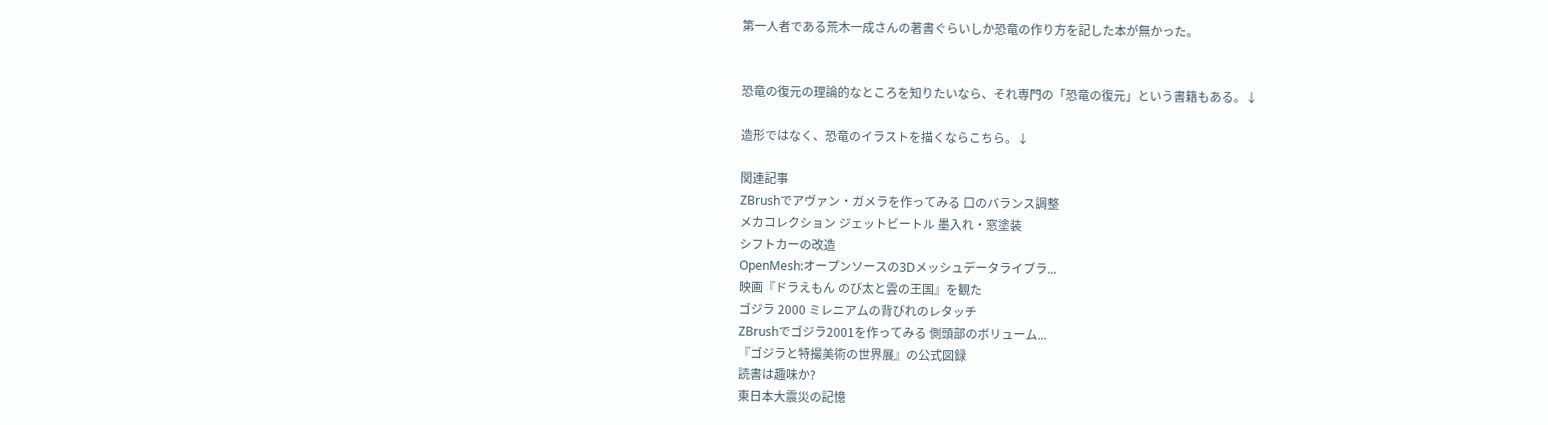第一人者である荒木一成さんの著書ぐらいしか恐竜の作り方を記した本が無かった。


恐竜の復元の理論的なところを知りたいなら、それ専門の「恐竜の復元」という書籍もある。↓

造形ではなく、恐竜のイラストを描くならこちら。↓

関連記事
ZBrushでアヴァン・ガメラを作ってみる 口のバランス調整
メカコレクション ジェットビートル 墨入れ・窓塗装
シフトカーの改造
OpenMesh:オープンソースの3Dメッシュデータライブラ...
映画『ドラえもん のび太と雲の王国』を観た
ゴジラ 2000 ミレニアムの背びれのレタッチ
ZBrushでゴジラ2001を作ってみる 側頭部のボリューム...
『ゴジラと特撮美術の世界展』の公式図録
読書は趣味か?
東日本大震災の記憶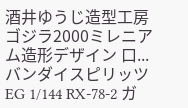酒井ゆうじ造型工房 ゴジラ2000ミレニアム造形デザイン 口...
バンダイスピリッツ EG 1/144 RX-78-2 ガ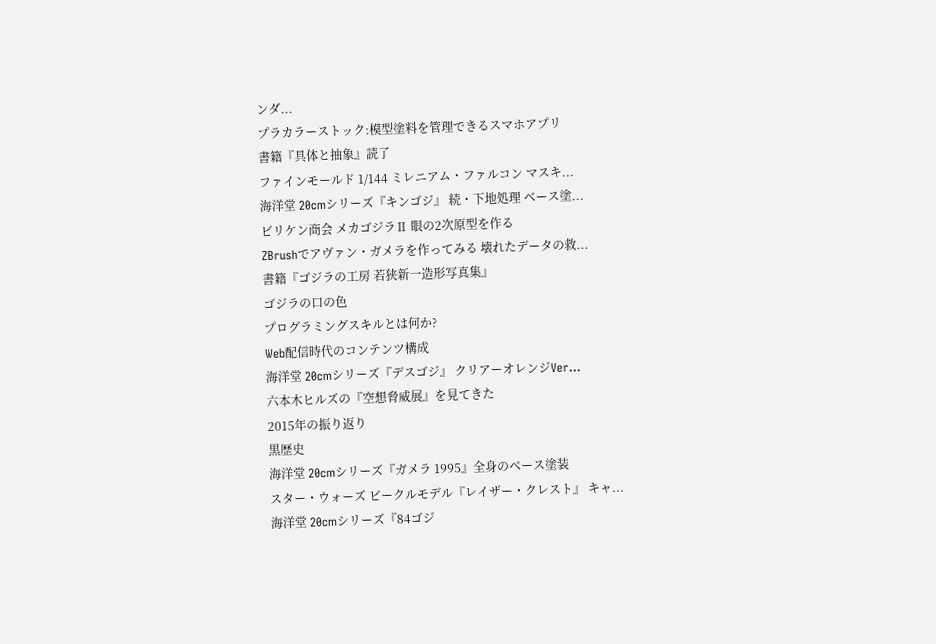ンダ...
プラカラーストック:模型塗料を管理できるスマホアプリ
書籍『具体と抽象』読了
ファインモールド 1/144 ミレニアム・ファルコン マスキ...
海洋堂 20cmシリーズ『キンゴジ』 続・下地処理 ベース塗...
ビリケン商会 メカゴジラⅡ 眼の2次原型を作る
ZBrushでアヴァン・ガメラを作ってみる 壊れたデータの救...
書籍『ゴジラの工房 若狭新一造形写真集』
ゴジラの口の色
プログラミングスキルとは何か?
Web配信時代のコンテンツ構成
海洋堂 20cmシリーズ『デスゴジ』 クリアーオレンジVer...
六本木ヒルズの『空想脅威展』を見てきた
2015年の振り返り
黒歴史
海洋堂 20cmシリーズ『ガメラ 1995』全身のベース塗装
スター・ウォーズ ビークルモデル『レイザー・クレスト』 キャ...
海洋堂 20cmシリーズ『84ゴジ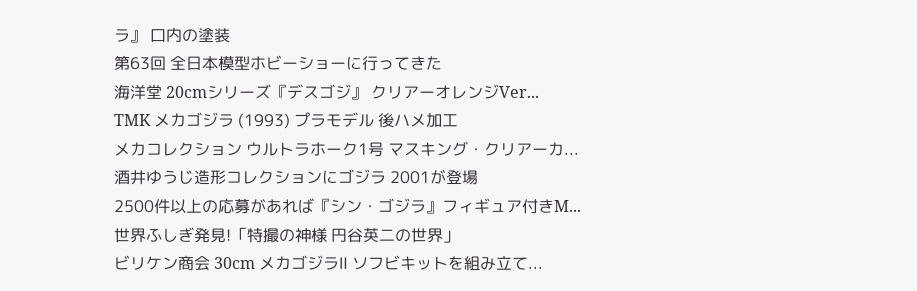ラ』 口内の塗装
第63回 全日本模型ホビーショーに行ってきた
海洋堂 20cmシリーズ『デスゴジ』 クリアーオレンジVer...
TMK メカゴジラ (1993) プラモデル 後ハメ加工
メカコレクション ウルトラホーク1号 マスキング・クリアーカ...
酒井ゆうじ造形コレクションにゴジラ 2001が登場
2500件以上の応募があれば『シン・ゴジラ』フィギュア付きM...
世界ふしぎ発見!「特撮の神様 円谷英二の世界」
ビリケン商会 30cm メカゴジラⅡ ソフビキットを組み立て...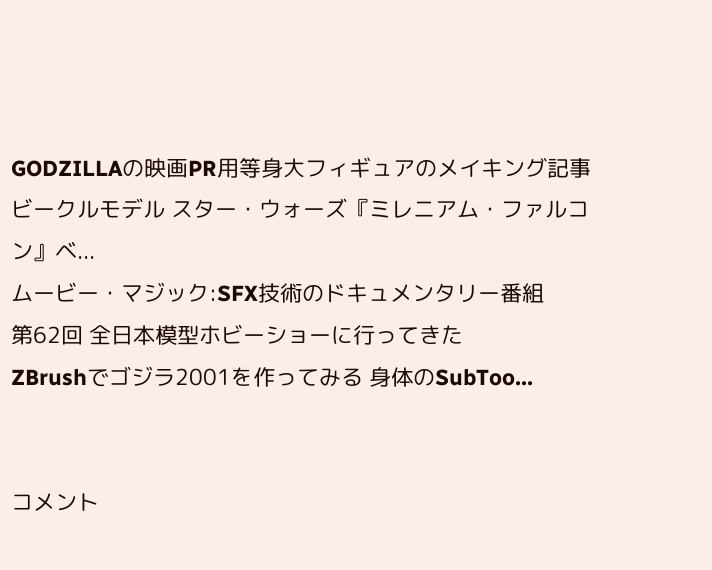GODZILLAの映画PR用等身大フィギュアのメイキング記事
ビークルモデル スター・ウォーズ『ミレニアム・ファルコン』ベ...
ムービー・マジック:SFX技術のドキュメンタリー番組
第62回 全日本模型ホビーショーに行ってきた
ZBrushでゴジラ2001を作ってみる 身体のSubToo...


コメント